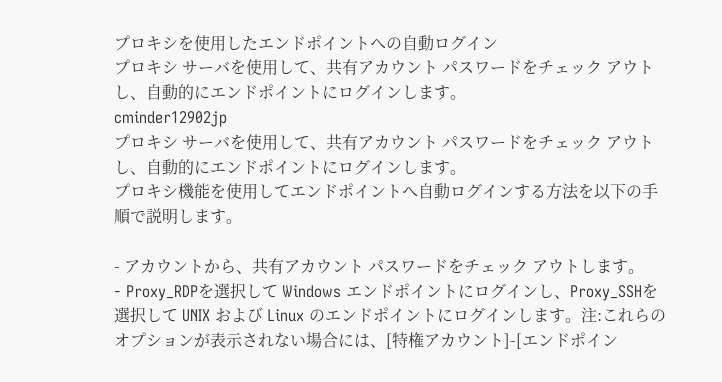プロキシを使用したエンドポイントへの自動ログイン
プロキシ サーバを使用して、共有アカウント パスワードをチェック アウトし、自動的にエンドポイントにログインします。
cminder12902jp
プロキシ サーバを使用して、共有アカウント パスワードをチェック アウトし、自動的にエンドポイントにログインします。
プロキシ機能を使用してエンドポイントへ自動ログインする方法を以下の手順で説明します。

- アカウントから、共有アカウント パスワードをチェック アウトします。
- Proxy_RDPを選択して Windows エンドポイントにログインし、Proxy_SSHを選択して UNIX および Linux のエンドポイントにログインします。注:これらのオプションが表示されない場合には、[特権アカウント]-[エンドポイン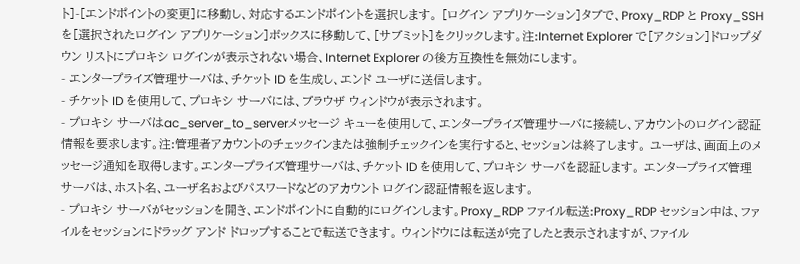ト]-[エンドポイントの変更]に移動し、対応するエンドポイントを選択します。 [ログイン アプリケーション]タブで、Proxy_RDP と Proxy_SSH を[選択されたログイン アプリケーション]ボックスに移動して、[サブミット]をクリックします。注:Internet Explorer で[アクション]ドロップダウン リストにプロキシ ログインが表示されない場合、Internet Explorer の後方互換性を無効にします。
- エンタープライズ管理サーバは、チケット ID を生成し、エンド ユーザに送信します。
- チケット ID を使用して、プロキシ サーバには、ブラウザ ウィンドウが表示されます。
- プロキシ サーバはac_server_to_serverメッセージ キューを使用して、エンタープライズ管理サーバに接続し、アカウントのログイン認証情報を要求します。注:管理者アカウントのチェックインまたは強制チェックインを実行すると、セッションは終了します。 ユーザは、画面上のメッセージ通知を取得します。エンタープライズ管理サーバは、チケット ID を使用して、プロキシ サーバを認証します。 エンタープライズ管理サーバは、ホスト名、ユーザ名およびパスワードなどのアカウント ログイン認証情報を返します。
- プロキシ サーバがセッションを開き、エンドポイントに自動的にログインします。Proxy_RDP ファイル転送:Proxy_RDP セッション中は、ファイルをセッションにドラッグ アンド ドロップすることで転送できます。 ウィンドウには転送が完了したと表示されますが、ファイル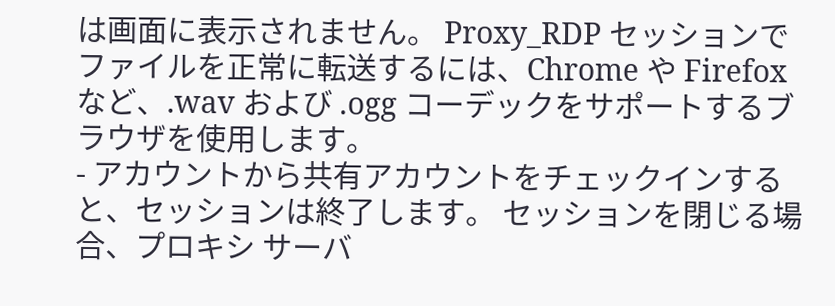は画面に表示されません。 Proxy_RDP セッションでファイルを正常に転送するには、Chrome や Firefox など、.wav および .ogg コーデックをサポートするブラウザを使用します。
- アカウントから共有アカウントをチェックインすると、セッションは終了します。 セッションを閉じる場合、プロキシ サーバ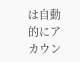は自動的にアカウン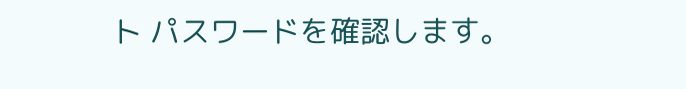ト パスワードを確認します。